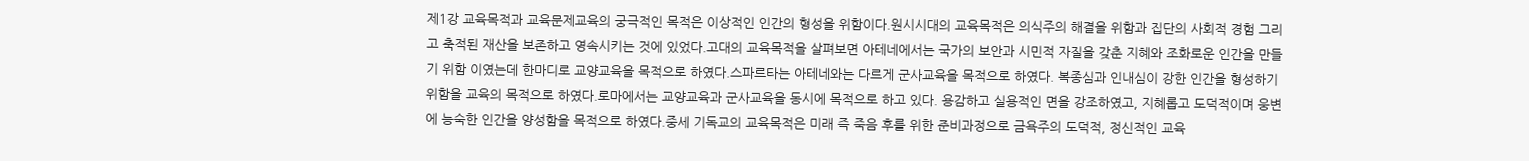제1강 교육목적과 교육문제교육의 궁극적인 목적은 이상적인 인간의 형성을 위함이다.원시시대의 교육목적은 의식주의 해결을 위함과 집단의 사회적 경험 그리고 축적된 재산을 보존하고 영속시키는 것에 있었다.고대의 교육목적을 살펴보면 아테네에서는 국가의 보안과 시민적 자질을 갖춘 지혜와 조화로운 인간을 만들기 위함 이였는데 한마디로 교양교육을 목적으로 하였다.스파르타는 아테네와는 다르게 군사교육을 목적으로 하였다. 복종심과 인내심이 강한 인간을 형성하기 위함을 교육의 목적으로 하였다.로마에서는 교양교육과 군사교육을 동시에 목적으로 하고 있다. 용감하고 실용적인 면을 강조하였고, 지혜롭고 도덕적이며 웅변에 능숙한 인간을 양성함을 목적으로 하였다.중세 기독교의 교육목적은 미래 즉 죽음 후를 위한 준비과정으로 금욕주의 도덕적, 정신적인 교육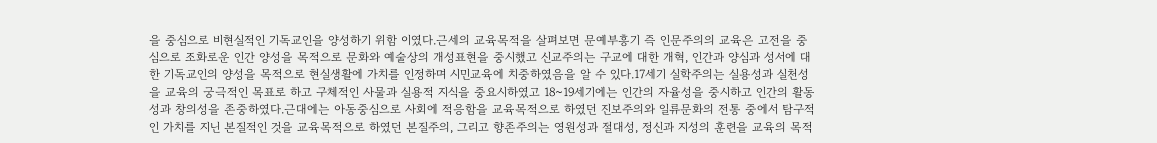을 중심으로 비현실적인 기독교인을 양성하기 위함 이였다.근세의 교육목적을 살펴보면 문예부흥기 즉 인문주의의 교육은 고전을 중심으로 조화로운 인간 양성을 목적으로 문화와 예술상의 개성표현을 중시했고 신교주의는 구교에 대한 개혁, 인간과 양심과 성서에 대한 기독교인의 양성을 목적으로 현실생활에 가치를 인정하며 시민교육에 치중하였음을 알 수 있다.17세기 실학주의는 실용성과 실천성을 교육의 궁극적인 목표로 하고 구체적인 사물과 실용적 지식을 중요시하였고 18~19세기에는 인간의 자율성을 중시하고 인간의 활동성과 창의성을 존중하였다.근대에는 아동중심으로 사회에 적응함을 교육목적으로 하였던 진보주의와 일류문화의 전통 중에서 탐구적인 가치를 지닌 본질적인 것을 교육목적으로 하였던 본질주의, 그리고 향존주의는 영원성과 절대성, 정신과 지성의 훈련을 교육의 목적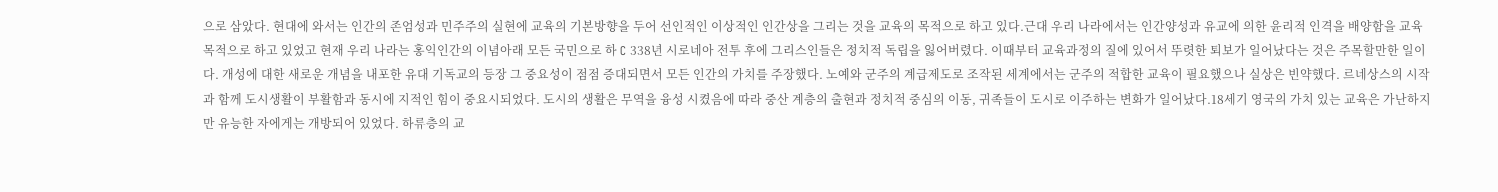으로 삼았다. 현대에 와서는 인간의 존엄성과 민주주의 실현에 교육의 기본방향을 두어 선인적인 이상적인 인간상을 그리는 것을 교육의 목적으로 하고 있다.근대 우리 나라에서는 인간양성과 유교에 의한 윤리적 인격을 배양함을 교육목적으로 하고 있었고 현재 우리 나라는 홍익인간의 이념아래 모든 국민으로 하 C 338년 시로네아 전투 후에 그리스인들은 정치적 독립을 잃어버렸다. 이때부터 교육과정의 질에 있어서 뚜렷한 퇴보가 일어났다는 것은 주목할만한 일이다. 개성에 대한 새로운 개념을 내포한 유대 기독교의 등장 그 중요성이 점점 증대되면서 모든 인간의 가치를 주장했다. 노예와 군주의 계급제도로 조작된 세계에서는 군주의 적합한 교육이 필요했으나 실상은 빈약했다. 르네상스의 시작과 함께 도시생활이 부활함과 동시에 지적인 힘이 중요시되었다. 도시의 생활은 무역을 융성 시켰음에 따라 중산 계층의 출현과 정치적 중심의 이동, 귀족들이 도시로 이주하는 변화가 일어났다.18세기 영국의 가치 있는 교육은 가난하지만 유능한 자에게는 개방되어 있었다. 하류층의 교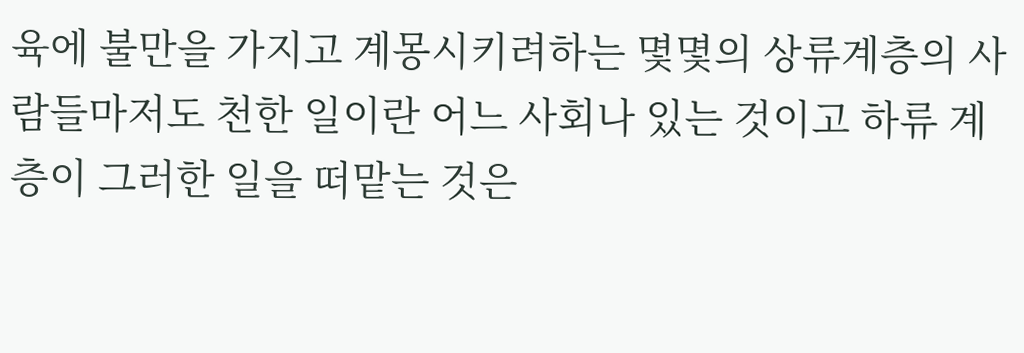육에 불만을 가지고 계몽시키려하는 몇몇의 상류계층의 사람들마저도 천한 일이란 어느 사회나 있는 것이고 하류 계층이 그러한 일을 떠맡는 것은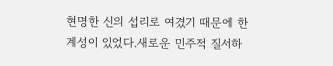현명한 신의 섭리로 여겼기 때문에 한계성이 있었다.새로운 민주적 질서하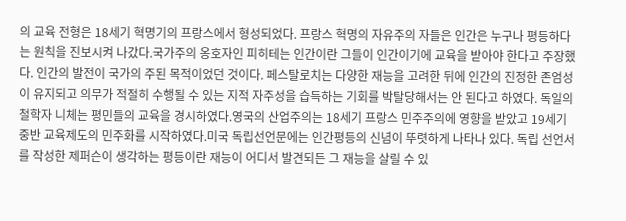의 교육 전형은 18세기 혁명기의 프랑스에서 형성되었다. 프랑스 혁명의 자유주의 자들은 인간은 누구나 평등하다는 원칙을 진보시켜 나갔다.국가주의 옹호자인 피히테는 인간이란 그들이 인간이기에 교육을 받아야 한다고 주장했다. 인간의 발전이 국가의 주된 목적이었던 것이다. 페스탈로치는 다양한 재능을 고려한 뒤에 인간의 진정한 존엄성이 유지되고 의무가 적절히 수행될 수 있는 지적 자주성을 습득하는 기회를 박탈당해서는 안 된다고 하였다. 독일의 철학자 니체는 평민들의 교육을 경시하였다.영국의 산업주의는 18세기 프랑스 민주주의에 영향을 받았고 19세기 중반 교육제도의 민주화를 시작하였다.미국 독립선언문에는 인간평등의 신념이 뚜렷하게 나타나 있다. 독립 선언서를 작성한 제퍼슨이 생각하는 평등이란 재능이 어디서 발견되든 그 재능을 살릴 수 있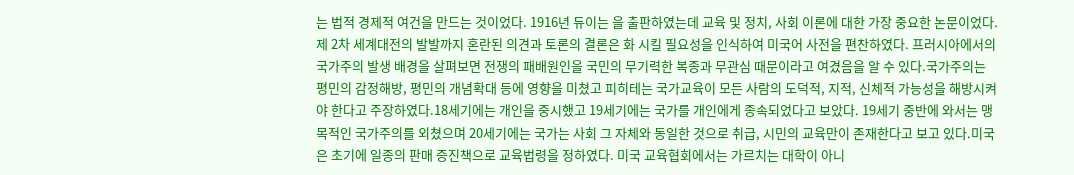는 법적 경제적 여건을 만드는 것이었다. 1916년 듀이는 을 출판하였는데 교육 및 정치, 사회 이론에 대한 가장 중요한 논문이었다.제 2차 세계대전의 발발까지 혼란된 의견과 토론의 결론은 화 시킬 필요성을 인식하여 미국어 사전을 편찬하였다. 프러시아에서의 국가주의 발생 배경을 살펴보면 전쟁의 패배원인을 국민의 무기력한 복종과 무관심 때문이라고 여겼음을 알 수 있다.국가주의는 평민의 감정해방, 평민의 개념확대 등에 영향을 미쳤고 피히테는 국가교육이 모든 사람의 도덕적, 지적, 신체적 가능성을 해방시켜야 한다고 주장하였다.18세기에는 개인을 중시했고 19세기에는 국가를 개인에게 종속되었다고 보았다. 19세기 중반에 와서는 맹목적인 국가주의를 외쳤으며 20세기에는 국가는 사회 그 자체와 동일한 것으로 취급, 시민의 교육만이 존재한다고 보고 있다.미국은 초기에 일종의 판매 증진책으로 교육법령을 정하였다. 미국 교육협회에서는 가르치는 대학이 아니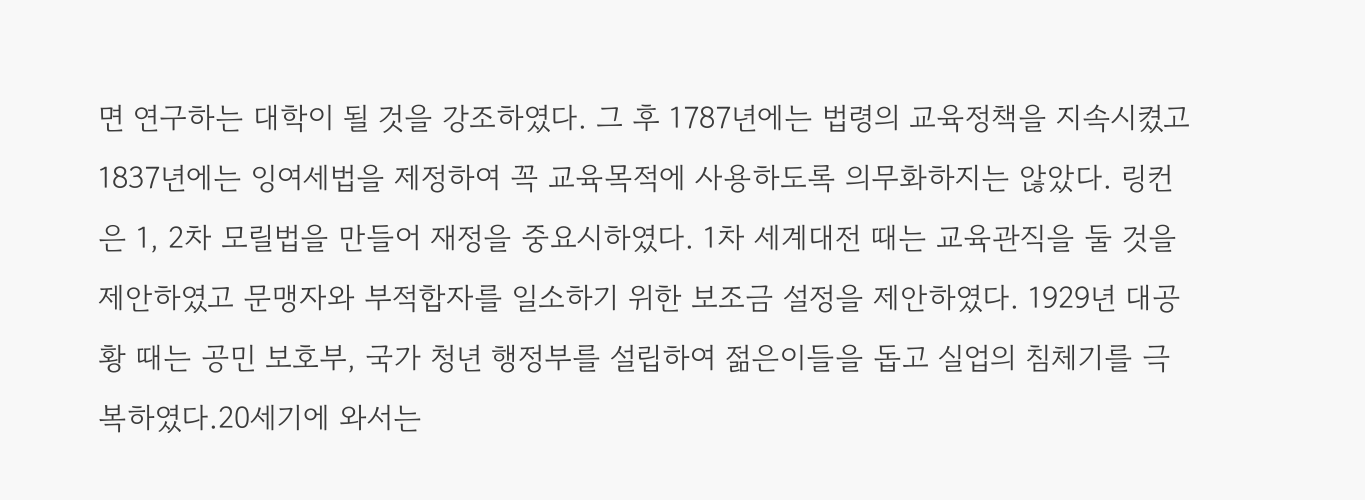면 연구하는 대학이 될 것을 강조하였다. 그 후 1787년에는 법령의 교육정책을 지속시켰고 1837년에는 잉여세법을 제정하여 꼭 교육목적에 사용하도록 의무화하지는 않았다. 링컨은 1, 2차 모릴법을 만들어 재정을 중요시하였다. 1차 세계대전 때는 교육관직을 둘 것을 제안하였고 문맹자와 부적합자를 일소하기 위한 보조금 설정을 제안하였다. 1929년 대공황 때는 공민 보호부, 국가 청년 행정부를 설립하여 젊은이들을 돕고 실업의 침체기를 극복하였다.20세기에 와서는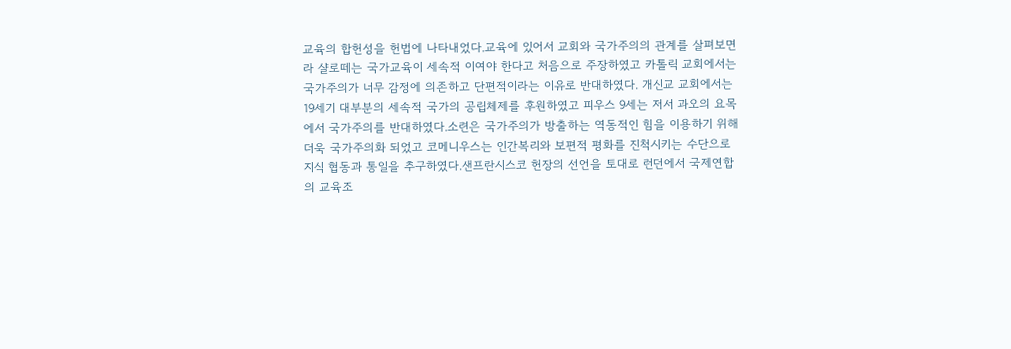교육의 합헌성을 헌법에 나타내었다.교육에 있어서 교회와 국가주의의 관계를 살펴보면 라 샬로떼는 국가교육이 세속적 이여야 한다고 처음으로 주장하였고 카톨릭 교회에서는 국가주의가 너무 감정에 의존하고 단편적이라는 이유로 반대하였다. 개신교 교회에서는 19세기 대부분의 세속적 국가의 공립체제를 후원하였고 피우스 9세는 저서 과오의 요목 에서 국가주의를 반대하였다.소련은 국가주의가 방출하는 역동적인 힘을 이용하기 위해 더욱 국가주의화 되었고 코메니우스는 인간복리와 보편적 평화를 진척시키는 수단으로 지식 협동과 통일을 추구하였다.샌프란시스코 헌장의 선언을 토대로 런던에서 국제연합의 교육조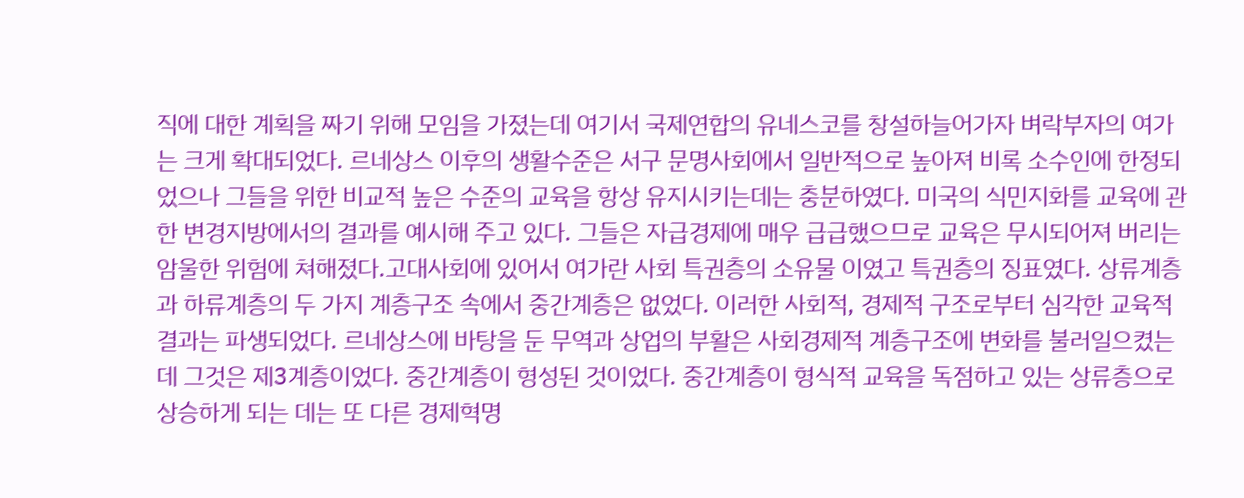직에 대한 계획을 짜기 위해 모임을 가졌는데 여기서 국제연합의 유네스코를 창설하늘어가자 벼락부자의 여가는 크게 확대되었다. 르네상스 이후의 생활수준은 서구 문명사회에서 일반적으로 높아져 비록 소수인에 한정되었으나 그들을 위한 비교적 높은 수준의 교육을 항상 유지시키는데는 충분하였다. 미국의 식민지화를 교육에 관한 변경지방에서의 결과를 예시해 주고 있다. 그들은 자급경제에 매우 급급했으므로 교육은 무시되어져 버리는 암울한 위험에 쳐해졌다.고대사회에 있어서 여가란 사회 특권층의 소유물 이였고 특권층의 징표였다. 상류계층과 하류계층의 두 가지 계층구조 속에서 중간계층은 없었다. 이러한 사회적, 경제적 구조로부터 심각한 교육적 결과는 파생되었다. 르네상스에 바탕을 둔 무역과 상업의 부활은 사회경제적 계층구조에 변화를 불러일으켰는데 그것은 제3계층이었다. 중간계층이 형성된 것이었다. 중간계층이 형식적 교육을 독점하고 있는 상류층으로 상승하게 되는 데는 또 다른 경제혁명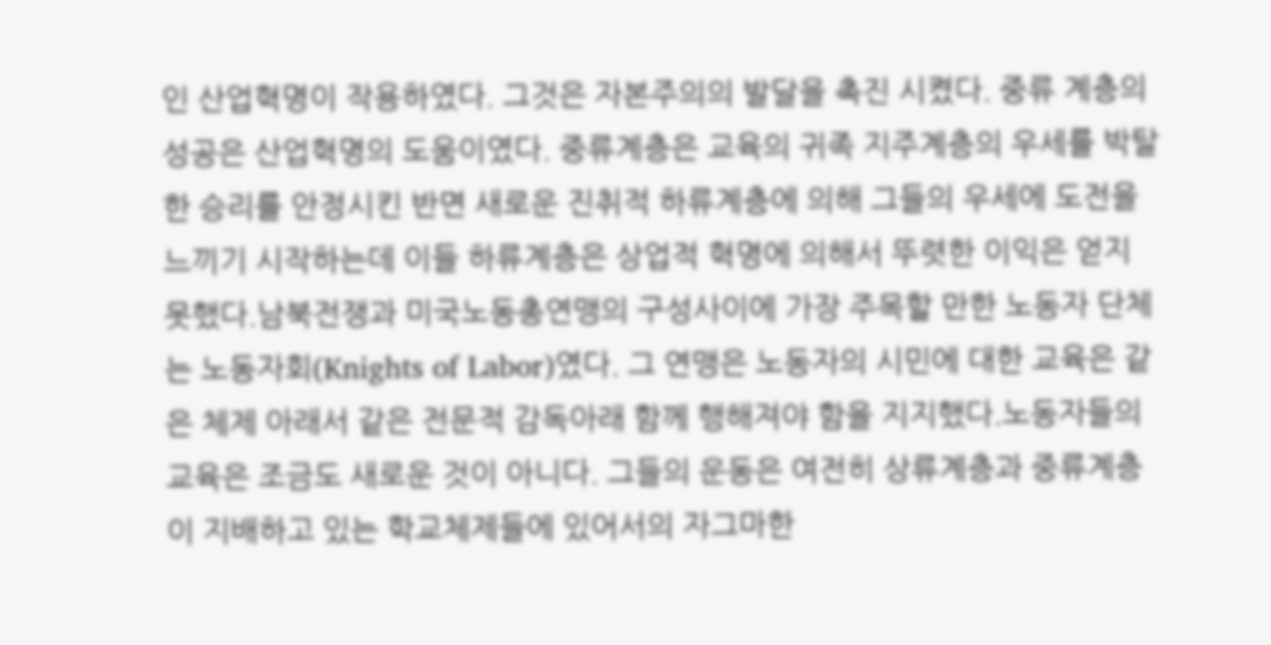인 산업혁명이 작용하였다. 그것은 자본주의의 발달을 촉진 시켰다. 중류 계층의 성공은 산업혁명의 도움이였다. 중류계층은 교육의 귀족 지주계층의 우세를 박탈한 승리를 안정시킨 반면 새로운 진취적 하류계층에 의해 그들의 우세에 도전을 느끼기 시작하는데 이들 하류계층은 상업적 혁명에 의해서 뚜렷한 이익은 얻지 못했다.남북전쟁과 미국노동총연맹의 구성사이에 가장 주목할 만한 노동자 단체는 노동자회(Knights of Labor)였다. 그 연맹은 노동자의 시민에 대한 교육은 같은 체제 아래서 같은 전문적 감독아래 함께 행해져야 함을 지지했다.노동자들의 교육은 조금도 새로운 것이 아니다. 그들의 운동은 여전히 상류계층과 중류계층이 지배하고 있는 학교체제들에 있어서의 자그마한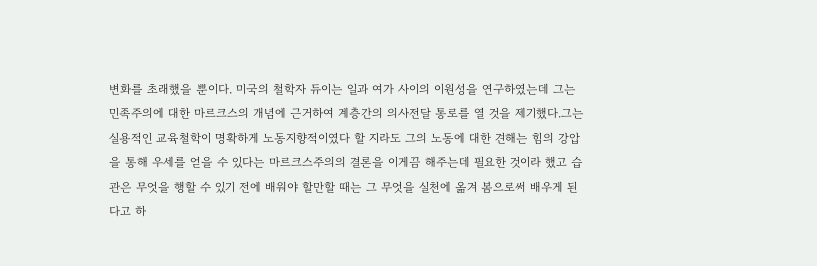변화를 초래했을 뿐이다. 미국의 철학자 듀이는 일과 여가 사이의 이원성을 연구하였는데 그는 민족주의에 대한 마르크스의 개념에 근거하여 계층간의 의사전달 통로를 열 것을 제기했다.그는 실용적인 교육철학이 명확하게 노동지향적이였다 할 지라도 그의 노동에 대한 견해는 힘의 강압을 통해 우세를 얻을 수 있다는 마르크스주의의 결론을 이게끔 해주는데 필요한 것이라 했고 습관은 무엇을 행할 수 있기 전에 배워야 할만할 때는 그 무엇을 실천에 옮겨 봄으로써 배우게 된다고 하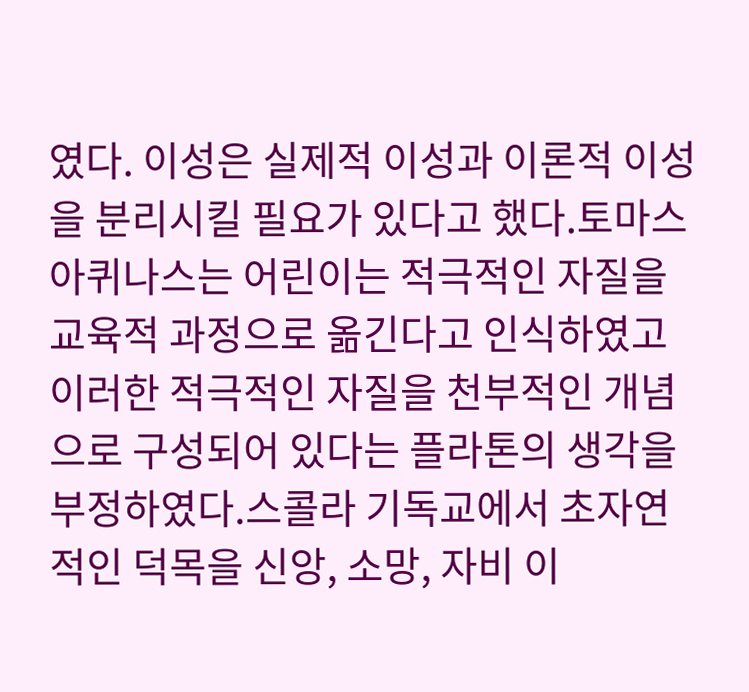였다. 이성은 실제적 이성과 이론적 이성을 분리시킬 필요가 있다고 했다.토마스 아퀴나스는 어린이는 적극적인 자질을 교육적 과정으로 옮긴다고 인식하였고 이러한 적극적인 자질을 천부적인 개념으로 구성되어 있다는 플라톤의 생각을 부정하였다.스콜라 기독교에서 초자연적인 덕목을 신앙, 소망, 자비 이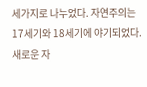세가지로 나누었다. 자연주의는 17세기와 18세기에 야기되었다. 새로운 자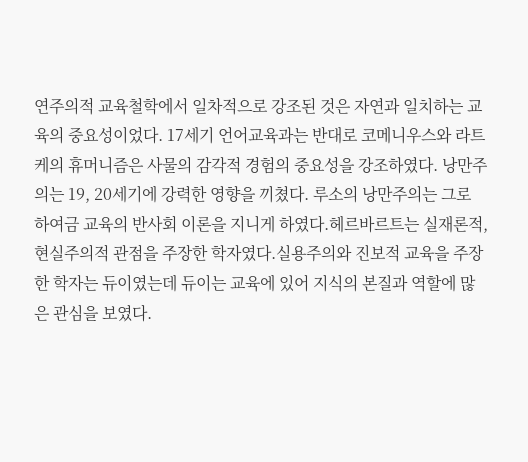연주의적 교육철학에서 일차적으로 강조된 것은 자연과 일치하는 교육의 중요성이었다. 17세기 언어교육과는 반대로 코메니우스와 라트케의 휴머니즘은 사물의 감각적 경험의 중요성을 강조하였다. 낭만주의는 19, 20세기에 강력한 영향을 끼쳤다. 루소의 낭만주의는 그로 하여금 교육의 반사회 이론을 지니게 하였다.헤르바르트는 실재론적, 현실주의적 관점을 주장한 학자였다.실용주의와 진보적 교육을 주장한 학자는 듀이였는데 듀이는 교육에 있어 지식의 본질과 역할에 많은 관심을 보였다.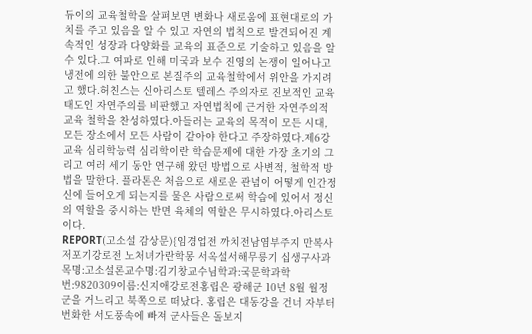듀이의 교육철학을 살펴보면 변화나 새로움에 표현대로의 가치를 주고 있음을 알 수 있고 자연의 법칙으로 발견되어진 계속적인 성장과 다양화를 교육의 표준으로 기술하고 있음을 알 수 있다.그 여파로 인해 미국과 보수 진영의 논쟁이 일어나고 냉전에 의한 불안으로 본질주의 교육철학에서 위안을 가지려고 했다.허친스는 신아리스토 텔레스 주의자로 진보적인 교육태도인 자연주의를 비판했고 자연법칙에 근거한 자연주의적 교육 철학을 찬성하였다.아들러는 교육의 목적이 모든 시대, 모든 장소에서 모든 사람이 같아야 한다고 주장하였다.제6강 교육 심리학능력 심리학이란 학습문제에 대한 가장 초기의 그리고 여러 세기 동안 연구해 왔던 방법으로 사변적, 철학적 방법을 말한다. 플라톤은 처음으로 새로운 관념이 어떻게 인간정신에 들어오게 되는지를 물은 사람으로써 학습에 있어서 정신의 역할을 중시하는 반면 육체의 역할은 무시하였다.아리스토이다.
REPORT(고소설 감상문){임경업전 까치전남염부주지 만복사저포기강로전 노처녀가란학몽 서옥설서해무릉기 십생구사과목명:고소설론교수명:김기창교수님학과:국문학과학번:9820309이름:신지애강로전홍립은 광해군 10년 8월 월정 군을 거느리고 북쪽으로 떠났다. 홍립은 대동강을 건너 자부터 번화한 서도풍속에 빠져 군사들은 돌보지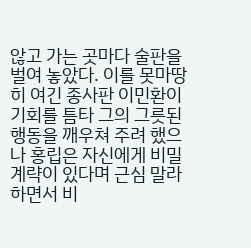않고 가는 곳마다 술판을 벌여 놓았다. 이를 못마땅히 여긴 종사판 이민환이 기회를 틈타 그의 그릇된 행동을 깨우쳐 주려 했으나 홍립은 자신에게 비밀계략이 있다며 근심 말라 하면서 비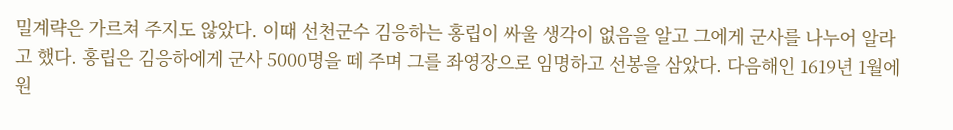밀계략은 가르쳐 주지도 않았다. 이때 선천군수 김응하는 홍립이 싸울 생각이 없음을 알고 그에게 군사를 나누어 알라고 했다. 홍립은 김응하에게 군사 5000명을 떼 주며 그를 좌영장으로 임명하고 선봉을 삼았다. 다음해인 1619년 1월에 원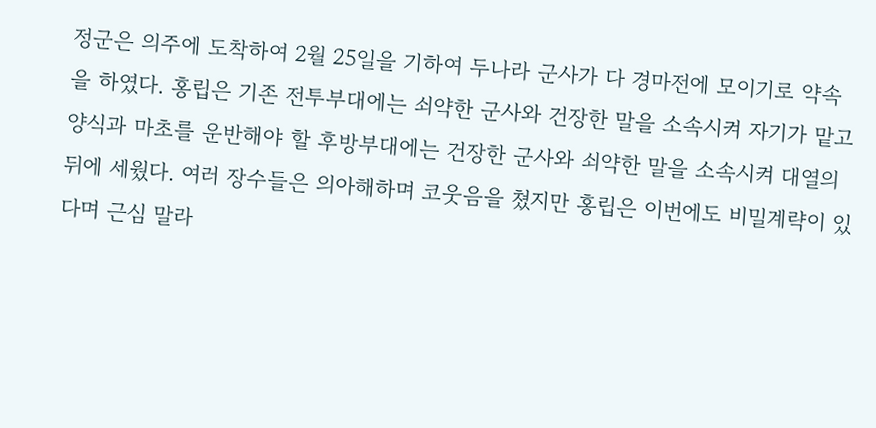정군은 의주에 도착하여 2월 25일을 기하여 두나라 군사가 다 경마전에 모이기로 약속을 하였다. 홍립은 기존 전투부대에는 쇠약한 군사와 건장한 말을 소속시켜 자기가 맡고 양식과 마초를 운반해야 할 후방부대에는 건장한 군사와 쇠약한 말을 소속시켜 대열의 뒤에 세웠다. 여러 장수들은 의아해하며 코웃음을 쳤지만 홍립은 이번에도 비밀계략이 있다며 근심 말라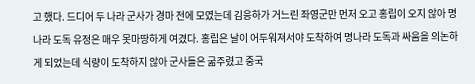고 했다. 드디어 두 나라 군사가 경마 전에 모였는데 김응하가 거느린 좌영군만 먼저 오고 홍립이 오지 않아 명나라 도독 유정은 매우 못마땅하게 여겼다. 홍립은 날이 어두워져서야 도착하여 명나라 도독과 싸움을 의논하게 되었는데 식량이 도착하지 않아 군사들은 굶주렸고 중국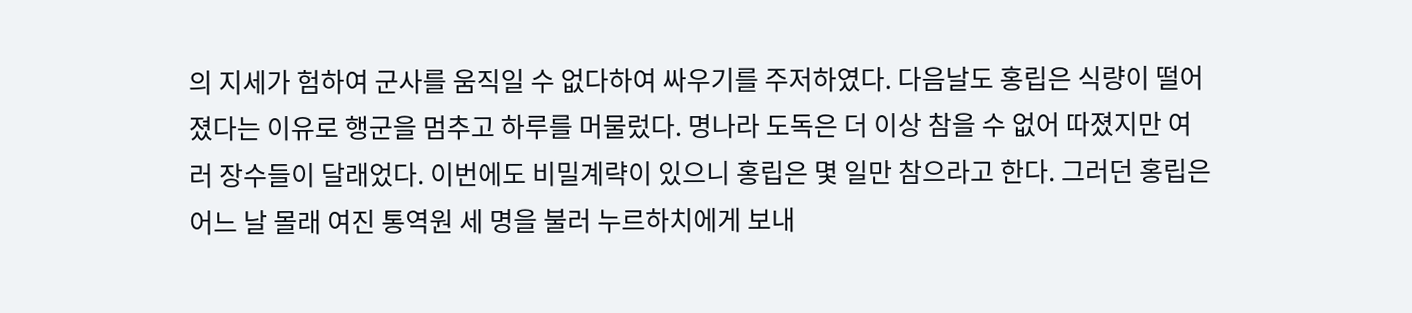의 지세가 험하여 군사를 움직일 수 없다하여 싸우기를 주저하였다. 다음날도 홍립은 식량이 떨어졌다는 이유로 행군을 멈추고 하루를 머물렀다. 명나라 도독은 더 이상 참을 수 없어 따졌지만 여러 장수들이 달래었다. 이번에도 비밀계략이 있으니 홍립은 몇 일만 참으라고 한다. 그러던 홍립은 어느 날 몰래 여진 통역원 세 명을 불러 누르하치에게 보내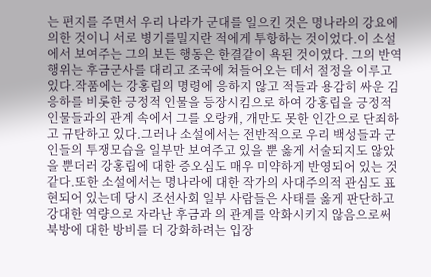는 편지를 주면서 우리 나라가 군대를 일으킨 것은 명나라의 강요에 의한 것이니 서로 병기를밀지란 적에게 투항하는 것이었다.이 소설에서 보여주는 그의 보든 행동은 한결같이 욕된 것이였다. 그의 반역행위는 후금군사를 대리고 조국에 쳐들어오는 데서 절정을 이루고 있다.작품에는 강홍립의 명령에 응하지 않고 적들과 용감히 싸운 김응하를 비롯한 긍정적 인물을 등장시킴으로 하여 강홍립을 긍정적 인물들과의 관계 속에서 그를 오랑캐, 개만도 못한 인간으로 단죄하고 규탄하고 있다.그러나 소설에서는 전반적으로 우리 백성들과 군인들의 투쟁모습을 일부만 보여주고 있을 뿐 옳게 서술되지도 않았을 뿐더러 강홍립에 대한 증오심도 매우 미약하게 반영되어 있는 것 같다.또한 소설에서는 명나라에 대한 작가의 사대주의적 관심도 표현되어 있는데 당시 조선사회 일부 사람들은 사태를 옳게 판단하고 강대한 역량으로 자라난 후금과 의 관계를 악화시키지 않음으로써 북방에 대한 방비를 더 강화하려는 입장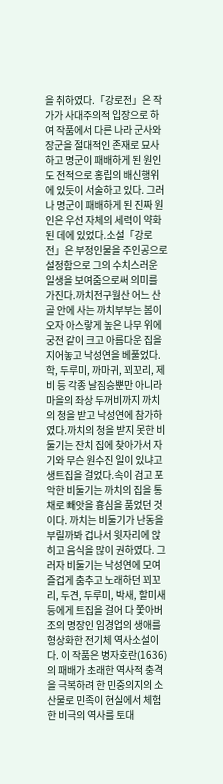을 취하였다.「강로전」은 작가가 사대주의적 입장으로 하여 작품에서 다른 나라 군사와 장군을 절대적인 존재로 묘사하고 명군이 패배하게 된 원인도 전적으로 홍립의 배신행위에 있듯이 서술하고 있다. 그러나 명군이 패배하게 된 진짜 원인은 우선 자체의 세력이 약화된 데에 있었다.소설「강로전」은 부정인물을 주인공으로 설정함으로 그의 수치스러운 일생을 보여줌으로써 의미를 가진다.까치전구월산 어느 산골 안에 사는 까치부부는 봄이 오자 아스랗게 높은 나무 위에 궁전 같이 크고 아름다운 집을 지어놓고 낙성연을 베풀었다.학, 두루미, 까마귀, 꾀꼬리, 제비 등 각종 날짐승뿐만 아니라 마을의 좌상 두꺼비까지 까치의 청을 받고 낙성연에 참가하였다.까치의 청을 받지 못한 비둘기는 잔치 집에 찾아가서 자기와 무슨 원수진 일이 있냐고 생트집을 걸었다.속이 검고 포악한 비둘기는 까치의 집을 통채로 빼앗을 흉심을 품었던 것이다. 까치는 비둘기가 난동을 부릴까봐 겁나서 윗자리에 앉히고 음식을 많이 권하였다. 그러자 비둘기는 낙성연에 모여 즐겁게 춤추고 노래하던 꾀꼬리, 두견, 두루미, 박새, 할미새 등에게 트집을 걸어 다 쫓아버조의 명장인 임경업의 생애를 형상화한 전기체 역사소설이다. 이 작품은 병자호란(1636)의 패배가 초래한 역사적 충격을 극복하려 한 민중의지의 소산물로 민족이 현실에서 체험한 비극의 역사를 토대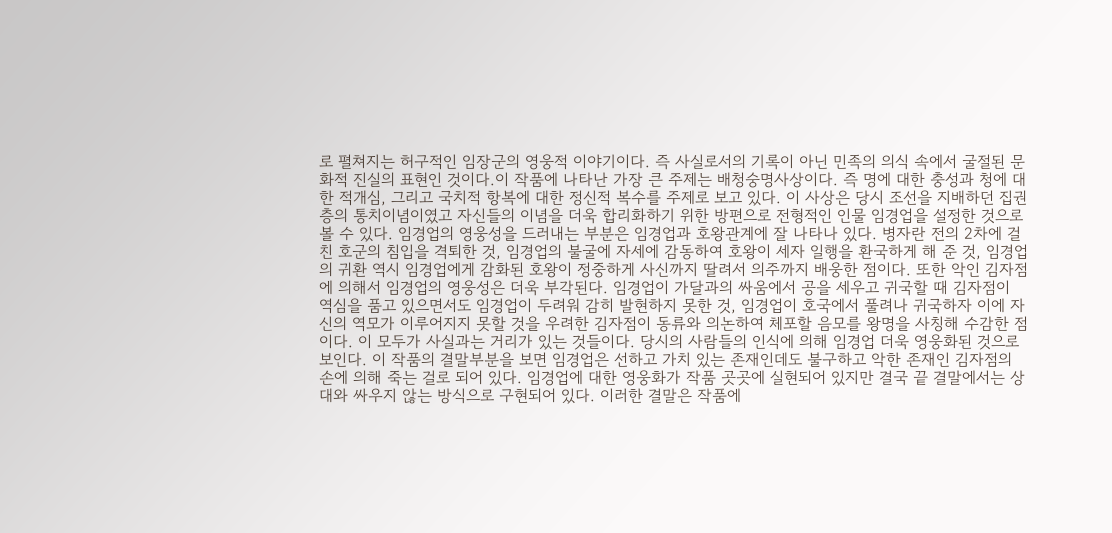로 펼쳐지는 허구적인 임장군의 영웅적 이야기이다. 즉 사실로서의 기록이 아닌 민족의 의식 속에서 굴절된 문화적 진실의 표현인 것이다.이 작품에 나타난 가장 큰 주제는 배청숭명사상이다. 즉 명에 대한 충성과 청에 대한 적개심, 그리고 국치적 항복에 대한 정신적 복수를 주제로 보고 있다. 이 사상은 당시 조선을 지배하던 집권층의 통치이념이였고 자신들의 이념을 더욱 합리화하기 위한 방편으로 전형적인 인물 임경업을 설정한 것으로 볼 수 있다. 임경업의 영웅성을 드러내는 부분은 임경업과 호왕관계에 잘 나타나 있다. 병자란 전의 2차에 걸친 호군의 침입을 격퇴한 것, 임경업의 불굴에 자세에 감동하여 호왕이 세자 일행을 환국하게 해 준 것, 임경업의 귀환 역시 임경업에게 감화된 호왕이 정중하게 사신까지 딸려서 의주까지 배웅한 점이다. 또한 악인 김자점에 의해서 임경업의 영웅성은 더욱 부각된다. 임경업이 가달과의 싸움에서 공을 세우고 귀국할 때 김자점이 역심을 품고 있으면서도 임경업이 두려워 감히 발현하지 못한 것, 임경업이 호국에서 풀려나 귀국하자 이에 자신의 역모가 이루어지지 못할 것을 우려한 김자점이 동류와 의논하여 체포할 음모를 왕명을 사칭해 수감한 점이다. 이 모두가 사실과는 거리가 있는 것들이다. 당시의 사람들의 인식에 의해 임경업 더욱 영웅화된 것으로 보인다. 이 작품의 결말부분을 보면 임경업은 선하고 가치 있는 존재인데도 불구하고 악한 존재인 김자점의 손에 의해 죽는 걸로 되어 있다. 임경업에 대한 영웅화가 작품 곳곳에 실현되어 있지만 결국 끝 결말에서는 상대와 싸우지 않는 방식으로 구현되어 있다. 이러한 결말은 작품에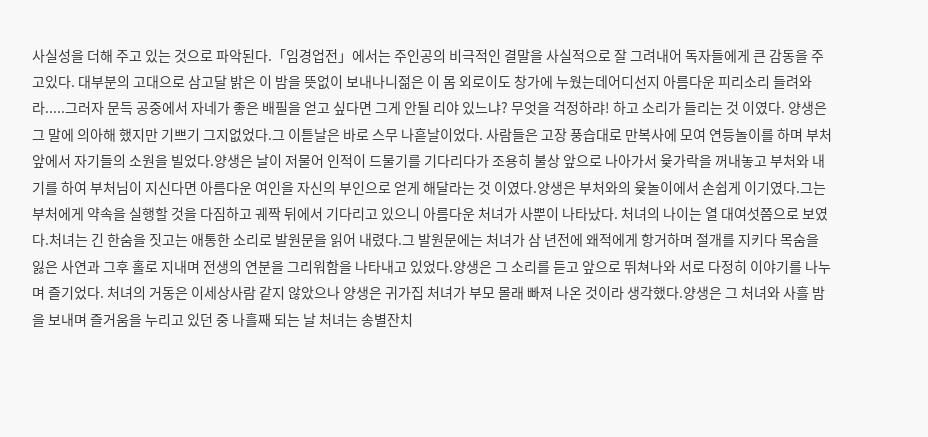사실성을 더해 주고 있는 것으로 파악된다.「임경업전」에서는 주인공의 비극적인 결말을 사실적으로 잘 그려내어 독자들에게 큰 감동을 주고있다. 대부분의 고대으로 삼고달 밝은 이 밤을 뜻없이 보내나니젊은 이 몸 외로이도 창가에 누웠는데어디선지 아름다운 피리소리 들려와라.....그러자 문득 공중에서 자네가 좋은 배필을 얻고 싶다면 그게 안될 리야 있느냐? 무엇을 걱정하랴! 하고 소리가 들리는 것 이였다. 양생은 그 말에 의아해 했지만 기쁘기 그지없었다.그 이튿날은 바로 스무 나흗날이었다. 사람들은 고장 풍습대로 만복사에 모여 연등놀이를 하며 부처 앞에서 자기들의 소원을 빌었다.양생은 날이 저물어 인적이 드물기를 기다리다가 조용히 불상 앞으로 나아가서 윷가락을 꺼내놓고 부처와 내기를 하여 부처님이 지신다면 아름다운 여인을 자신의 부인으로 얻게 해달라는 것 이였다.양생은 부처와의 윷놀이에서 손쉽게 이기였다.그는 부처에게 약속을 실행할 것을 다짐하고 궤짝 뒤에서 기다리고 있으니 아름다운 처녀가 사뿐이 나타났다. 처녀의 나이는 열 대여섯쯤으로 보였다.처녀는 긴 한숨을 짓고는 애통한 소리로 발원문을 읽어 내렸다.그 발원문에는 처녀가 삼 년전에 왜적에게 항거하며 절개를 지키다 목숨을 잃은 사연과 그후 홀로 지내며 전생의 연분을 그리워함을 나타내고 있었다.양생은 그 소리를 듣고 앞으로 뛰쳐나와 서로 다정히 이야기를 나누며 즐기었다. 처녀의 거동은 이세상사람 같지 않았으나 양생은 귀가집 처녀가 부모 몰래 빠져 나온 것이라 생각했다.양생은 그 처녀와 사흘 밤을 보내며 즐거움을 누리고 있던 중 나흘째 되는 날 처녀는 송별잔치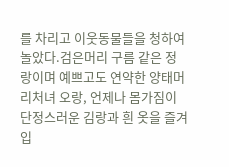를 차리고 이웃동물들을 청하여 놀았다.검은머리 구름 같은 정랑이며 예쁘고도 연약한 양태머리처녀 오랑, 언제나 몸가짐이 단정스러운 김랑과 흰 옷을 즐겨 입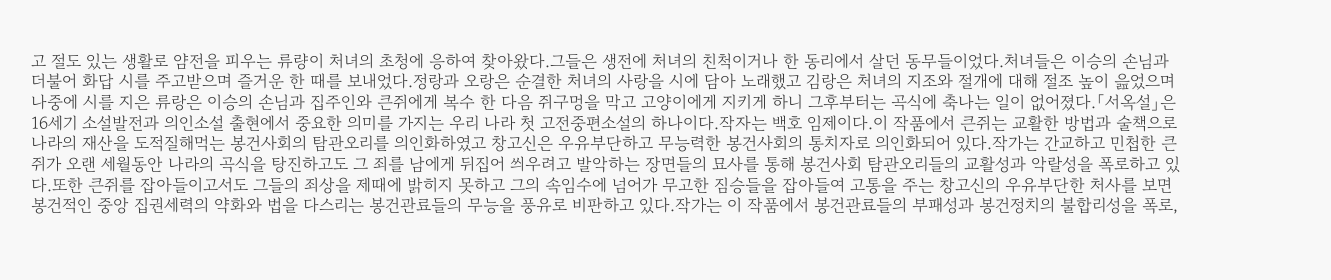고 절도 있는 생활로 얌전을 피우는 류량이 처녀의 초청에 응하여 찾아왔다.그들은 생전에 처녀의 친척이거나 한 동리에서 살던 동무들이었다.처녀들은 이승의 손님과 더불어 화답 시를 주고받으며 즐거운 한 때를 보내었다.정랑과 오랑은 순결한 처녀의 사랑을 시에 담아 노래했고 김랑은 처녀의 지조와 절개에 대해 절조 높이 읊었으며 나중에 시를 지은 류랑은 이승의 손님과 집주인와 큰쥐에게 복수 한 다음 쥐구멍을 막고 고양이에게 지키게 하니 그후부터는 곡식에 축나는 일이 없어졌다.「서옥설」은 16세기 소설발전과 의인소설 출현에서 중요한 의미를 가지는 우리 나라 첫 고전중편소설의 하나이다.작자는 백호 임제이다.이 작품에서 큰쥐는 교활한 방법과 술책으로 나라의 재산을 도적질해먹는 봉건사회의 탐관오리를 의인화하였고 창고신은 우유부단하고 무능력한 봉건사회의 통치자로 의인화되어 있다.작가는 간교하고 민첩한 큰쥐가 오랜 세월동안 나라의 곡식을 탕진하고도 그 죄를 남에게 뒤집어 씌우려고 발악하는 장면들의 묘사를 통해 봉건사회 탐관오리들의 교활성과 악랄성을 폭로하고 있다.또한 큰쥐를 잡아들이고서도 그들의 죄상을 제때에 밝히지 못하고 그의 속임수에 넘어가 무고한 짐승들을 잡아들여 고통을 주는 창고신의 우유부단한 처사를 보면 봉건적인 중앙 집권세력의 약화와 법을 다스리는 봉건관료들의 무능을 풍유로 비판하고 있다.작가는 이 작품에서 봉건관료들의 부패성과 봉건정치의 불합리성을 폭로,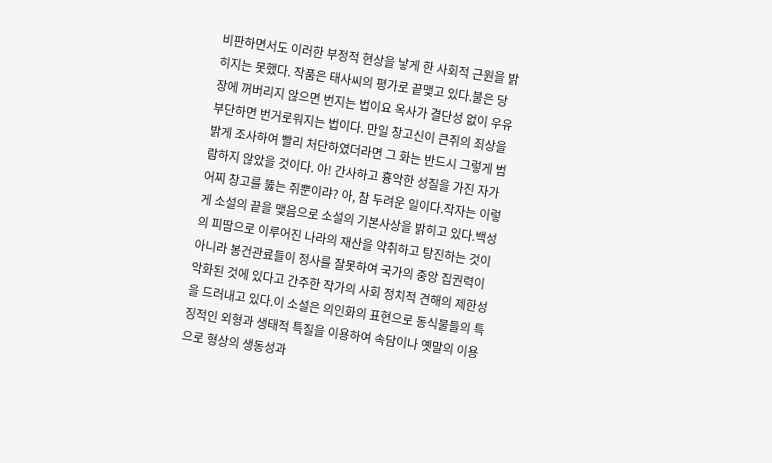비판하면서도 이러한 부정적 현상을 낳게 한 사회적 근원을 밝히지는 못했다. 작품은 태사씨의 평가로 끝맺고 있다.불은 당장에 꺼버리지 않으면 번지는 법이요 옥사가 결단성 없이 우유부단하면 번거로워지는 법이다. 만일 창고신이 큰쥐의 죄상을 밝게 조사하여 빨리 처단하였더라면 그 화는 반드시 그렇게 범람하지 않았을 것이다. 아! 간사하고 흉악한 성질을 가진 자가 어찌 창고를 뚫는 쥐뿐이랴? 아, 참 두려운 일이다.작자는 이렇게 소설의 끝을 맺음으로 소설의 기본사상을 밝히고 있다.백성의 피땀으로 이루어진 나라의 재산을 약취하고 탕진하는 것이 아니라 봉건관료들이 정사를 잘못하여 국가의 중앙 집권력이 악화된 것에 있다고 간주한 작가의 사회 정치적 견해의 제한성을 드러내고 있다.이 소설은 의인화의 표현으로 동식물들의 특징적인 외형과 생태적 특질을 이용하여 속담이나 옛말의 이용으로 형상의 생동성과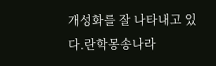개성화를 잘 나타내고 있다.란학몽송나라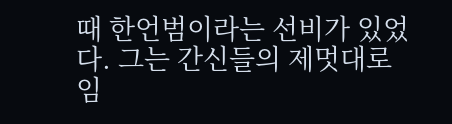때 한언범이라는 선비가 있었다. 그는 간신들의 제멋대로 임